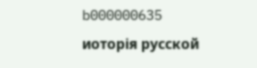b000000635
иоторія русской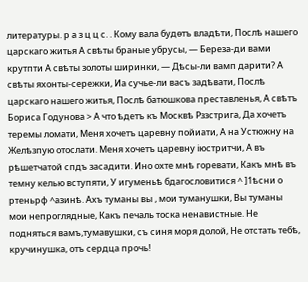литературы. р а з ц ц с. . Кому вала будѳтъ владѣти, Послѣ нашего царскаго житья А свѣты браные убрусы, — Береза-ди вами крутпти А свѣты золоты ширинки, — Дѣсы-ли вамп дарити? А свѣты яхонты-сережки, Иа сучье-ли васъ задѣвати, Послѣ царскаго нашего житья, Послѣ батюшкова преставленья, А свѣтъ Бориса Годунова > А что ѣдетъ къ Москвѣ Рззстрига, Да хочетъ теремы ломати, Меня хочетъ царевну пойиати, А на Устюжну на Желѣзпую отослати. Меня хочетъ царевну іюстритчи, А въ рѣшетчатой спдъ засадити. Ино охте мнѣ горевати, Какъ мнѣ въ темну келью вступяти, У игуменьѣ бдагословитися ^ ]1ѣсни о ртеньрф ^азинѣ. Ахъ туманы вы , мои туманушки, Вы туманы мои непроглядные, Какъ печаль тоска ненавистные. Не подняться вамъ,тумавушки, съ синя моря долой, Не отстать тебѣ, кручинушка, отъ сердца прочь!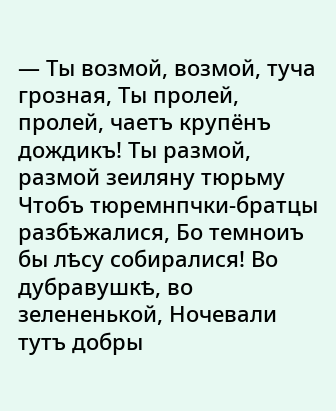— Ты возмой, возмой, туча грозная, Ты пролей, пролей, чаетъ крупёнъ дождикъ! Ты размой, размой зеиляну тюрьму Чтобъ тюремнпчки-братцы разбѣжалися, Бо темноиъ бы лѣсу собиралися! Во дубравушкѣ, во зелененькой, Ночевали тутъ добры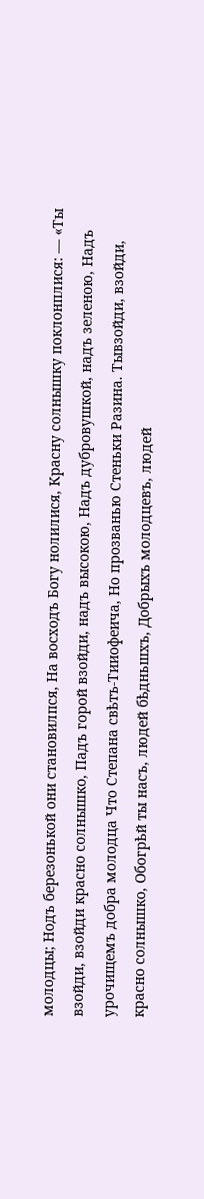молодцы; Нодъ березонькой они становилпся, На восходъ Богу нолилися, Красну солнышку поклонплися: — «Ты взойди, взойди красно солнышко, Падъ горой взойди, надъ высокою, Надъ дубровушкой, надъ зеленою, Надъ урочищемъ добра молодца Что Степана свѣтъ-Тииофеича, Но прозванью Стеньки Разина. Тывзойди, взойди, красно солнышко, Обогрѣй ты насъ, людей бѣдньшхъ, Добрыхъ молодцевъ, людей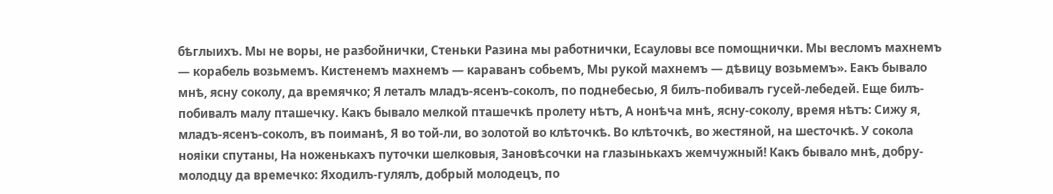бѣглыихъ. Мы не воры, не разбойнички, Стеньки Разина мы работнички, Есауловы все помощнички. Мы весломъ махнемъ — корабель возьмемъ. Кистенемъ махнемъ — караванъ собьемъ, Мы рукой махнемъ — дѣвицу возьмемъ». Еакъ бывало мнѣ, ясну соколу, да времячко; Я леталъ младъ-ясенъ-соколъ, по поднебесью, Я билъ-побивалъ гусей-лебедей. Еще билъ-побивалъ малу пташечку. Какъ бывало мелкой пташечкѣ пролету нѣтъ, А нонѣча мнѣ, ясну-соколу, время нѣтъ: Сижу я, младъ-ясенъ-соколъ, въ поиманѣ, Я во той-ли, во золотой во клѣточкѣ. Во клѣточкѣ, во жестяной, на шесточкѣ. У сокола нояіки спутаны, На ноженькахъ путочки шелковыя, Зановѣсочки на глазынькахъ жемчужный! Какъ бывало мнѣ, добру-молодцу да времечко: Яходилъ-гулялъ, добрый молодецъ, по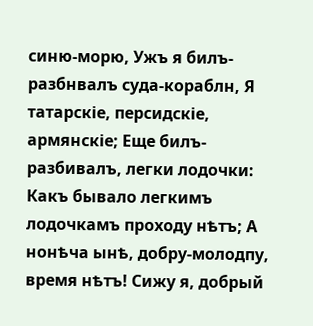синю-морю, Ужъ я билъ-разбнвалъ суда-кораблн, Я татарскіе, персидскіе, армянскіе; Еще билъ-разбивалъ, легки лодочки: Какъ бывало легкимъ лодочкамъ проходу нѣтъ; А нонѣча ынѣ, добру-молодпу, время нѣтъ! Сижу я, добрый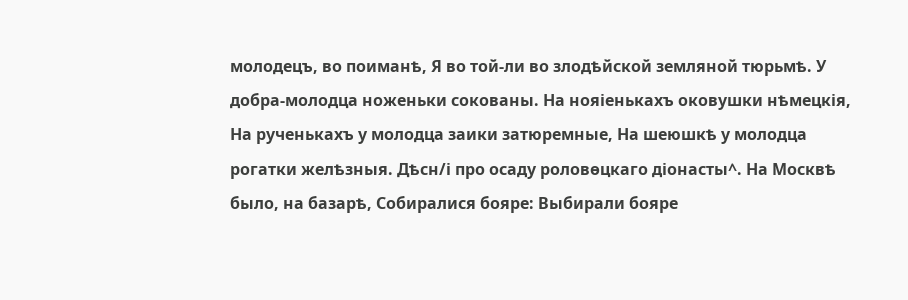молодецъ, во поиманѣ, Я во той-ли во злодѣйской земляной тюрьмѣ. У добра-молодца ноженьки сокованы. На нояіенькахъ оковушки нѣмецкія, На рученькахъ у молодца заики затюремные, На шеюшкѣ у молодца рогатки желѣзныя. Дѣсн/і про осаду роловѳцкаго діонасты^. На Москвѣ было, на базарѣ, Собиралися бояре: Выбирали бояре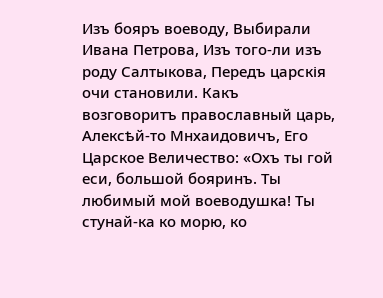Изъ бояръ воеводу, Выбирали Ивана Петрова, Изъ того-ли изъ роду Салтыкова, Передъ царскія очи становили. Какъ возговоритъ православный царь, Алексѣй-то Мнхаидовичъ, Его Царское Величество: «Охъ ты гой еси, большой бояринъ. Ты любимый мой воеводушка! Ты стунай-ка ко морю, ко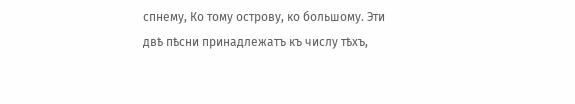спнему, Ко тому острову, ко большому. Эти двѣ пѣсни принадлежатъ къ числу тѣхъ,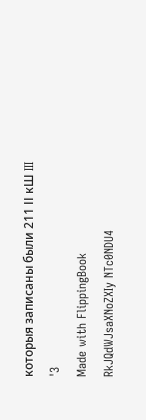которыя записаны были 211 ІІ кШ III '3
Made with FlippingBook
RkJQdWJsaXNoZXIy NTc0NDU4